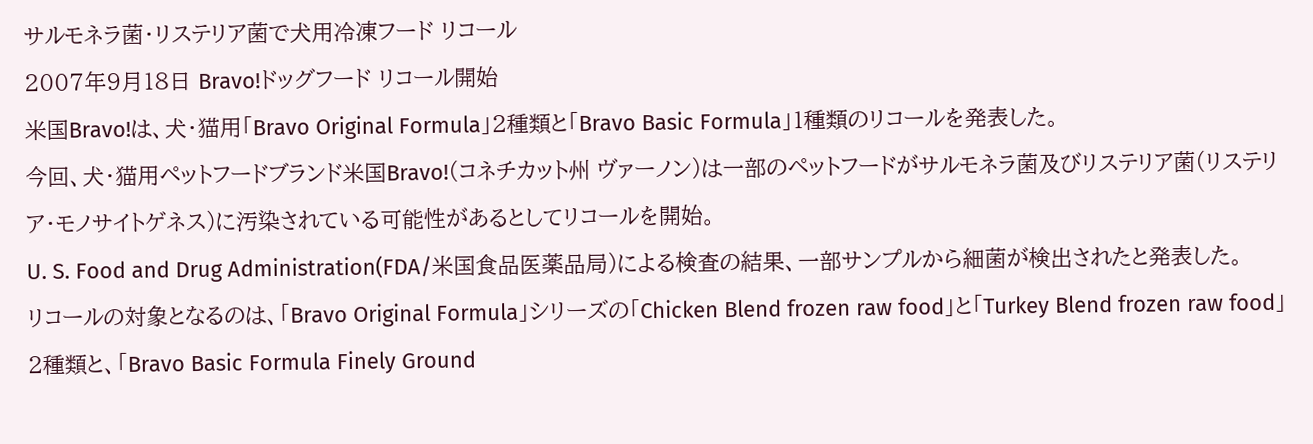サルモネラ菌・リステリア菌で犬用冷凍フード リコール
2007年9月18日 Bravo!ドッグフード リコール開始
米国Bravo!は、犬・猫用「Bravo Original Formula」2種類と「Bravo Basic Formula」1種類のリコールを発表した。
今回、犬・猫用ペットフードブランド米国Bravo!(コネチカット州 ヴァーノン)は一部のペットフードがサルモネラ菌及びリステリア菌(リステリア・モノサイトゲネス)に汚染されている可能性があるとしてリコールを開始。
U. S. Food and Drug Administration(FDA/米国食品医薬品局)による検査の結果、一部サンプルから細菌が検出されたと発表した。
リコールの対象となるのは、「Bravo Original Formula」シリーズの「Chicken Blend frozen raw food」と「Turkey Blend frozen raw food」2種類と、「Bravo Basic Formula Finely Ground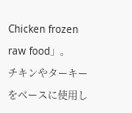Chicken frozen raw food」。
チキンやターキーをベースに使用し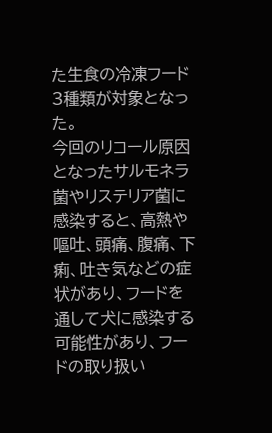た生食の冷凍フード3種類が対象となった。
今回のリコール原因となったサルモネラ菌やリステリア菌に感染すると、高熱や嘔吐、頭痛、腹痛、下痢、吐き気などの症状があり、フードを通して犬に感染する可能性があり、フードの取り扱い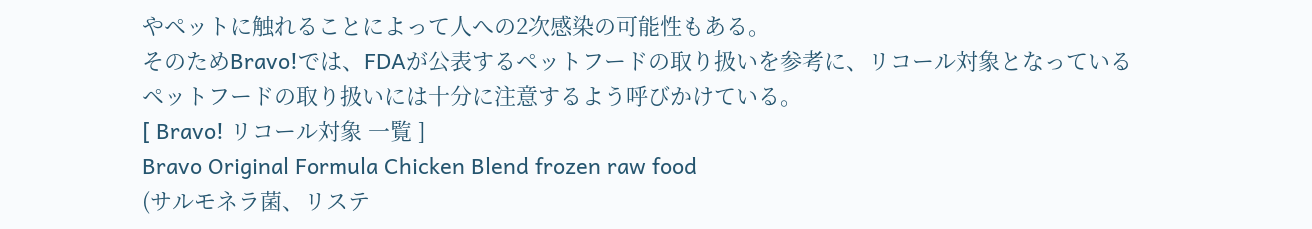やペットに触れることによって人への2次感染の可能性もある。
そのためBravo!では、FDAが公表するペットフードの取り扱いを参考に、リコール対象となっているペットフードの取り扱いには十分に注意するよう呼びかけている。
[ Bravo! リコール対象 一覧 ]
Bravo Original Formula Chicken Blend frozen raw food
(サルモネラ菌、リステ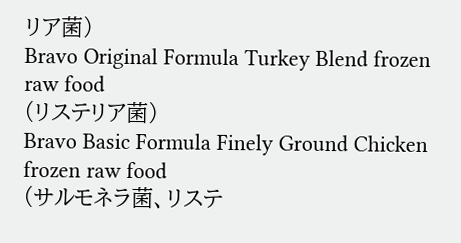リア菌)
Bravo Original Formula Turkey Blend frozen raw food
(リステリア菌)
Bravo Basic Formula Finely Ground Chicken frozen raw food
(サルモネラ菌、リステ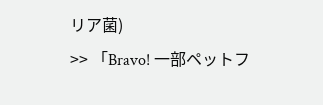リア菌)
>> 「Bravo! 一部ペットフ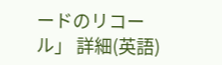ードのリコール」 詳細(英語)